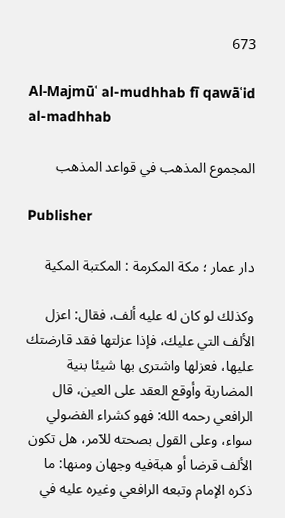673

Al-Majmūʿ al-mudhhab fī qawāʿid al-madhhab

المجموع المذهب في قواعد المذهب

Publisher

دار عمار ؛ مكة المكرمة : المكتبة المكية

وكذلك لو كان له عليه ألف، فقال: اعزل الألف التي عليك، فإذا عزلتها فقد قارضتك عليها، فعزلها واشترى بها شيئا بنية المضاربة وأوقع العقد على العين، قال الرافعي رحمه الله: فهو كشراء الفضولي سواء، وعلى القول بصحته للآمر، هل تكون الألف قرضا أو هبةفيه وجهان ومنها: ما ذكره الإمام وتبعه الرافعي وغيره عليه في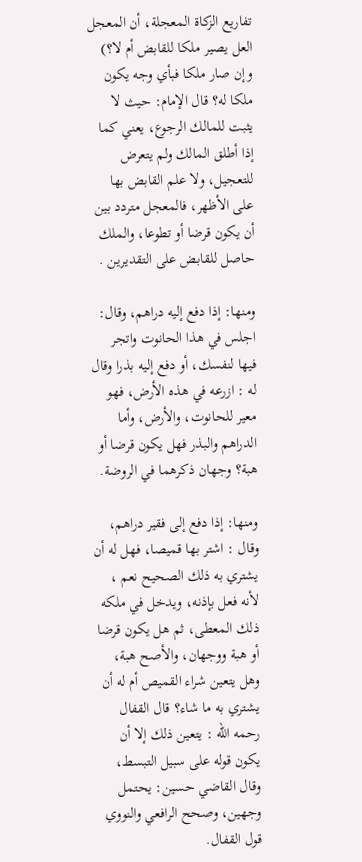تفاريع الزكاة المعجلة، أن المعجل العل يصير ملكا للقابض أم لا؟) وإن صار ملكا فبأي وجه يكون ملكا له؟ قال الإمام: حيث لا يثبت للمالك الرجوع، يعني كما إذا أطلق المالك ولم يتعرض للتعجيل، ولا علم القابض بها على الأظهر، فالمعجل متردد بين أن يكون قرضا أو تطوعا، والملك حاصل للقابض على التقديرين .

ومنها: إذا دفع إليه دراهم، وقال: اجلس في هذا الحانوت واتجر فيها لنفسك، أو دفع إليه بذرا وقال له : ازرعه في هذه الأرض، فهو معير للحانوت، والأرض، وأما الدراهم والبذر فهل يكون قرضا أو هبة؟ وجهان ذكرهما في الروضة.

ومنها: إذا دفع إلى فقير دراهم، وقال : اشتر بها قميصا، فهل له أن يشتري به ذلك الصحيح نعم ، لأنه فعل بإذنه، ويدخل في ملكه ذلك المعطى، ثم هل يكون قرضا أو هبة ووجهان، والأصح هبة، وهل يتعين شراء القميص أم له أن يشتري به ما شاء؟ قال القفال رحمه الله : يتعين ذلك إلا أن يكون قوله على سبيل التبسط، وقال القاضي حسين: يحتمل وجهين، وصحح الرافعي والنووي قول القفال.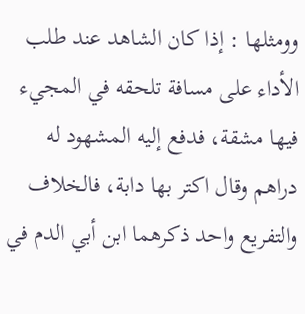وومثلها : إذا كان الشاهد عند طلب الأداء على مسافة تلحقه في المجيء فيها مشقة، فدفع إليه المشهود له دراهم وقال اكتر بها دابة، فالخلاف والتفريع واحد ذكرهما ابن أبي الدم في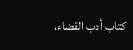كتاب أدب القضاء،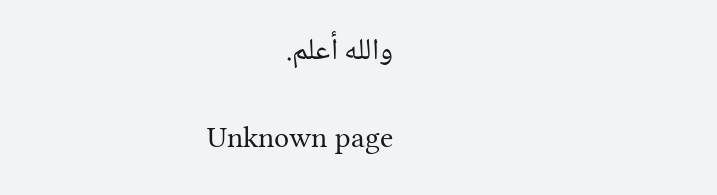والله أعلم.

Unknown page